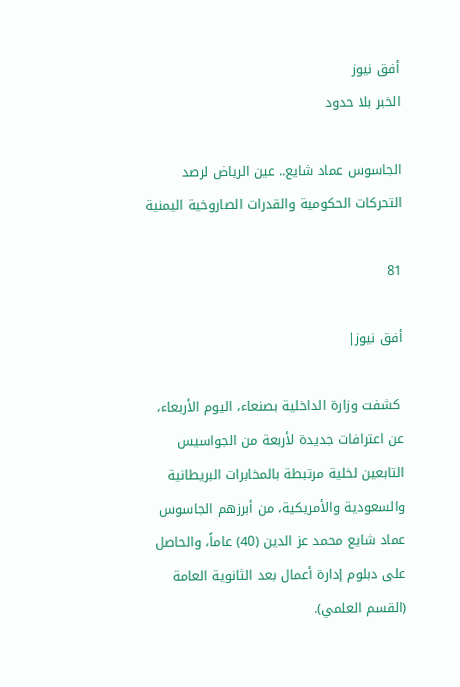أفق نيوز
الخبر بلا حدود

الجاسوس عماد شايع.. عين الرياض لرصد التحركات الحكومية والقدرات الصاروخية اليمنية

81

أفق نيوز|

 كشفت وزارة الداخلية بصنعاء، اليوم الأربعاء، عن اعترافات جديدة لأربعة من الجواسيس التابعين لخلية مرتبطة بالمخابرات البريطانية والسعودية والأمريكية، من أبرزهم الجاسوس عماد شايع محمد عز الدين (40) عاماً، والحاصل على دبلوم إدارة أعمال بعد الثانوية العامة (القسم العلمي).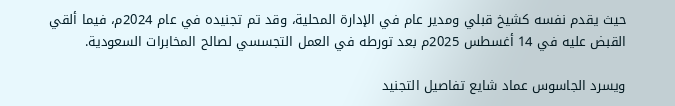حيث يقدم نفسه كشيخ قبلي ومدير عام في الإدارة المحلية، وقد تم تجنيده في عام 2024م، فيما ألقي القبض عليه في 14 أغسطس 2025م بعد تورطه في العمل التجسسي لصالح المخابرات السعودية.

ويسرد الجاسوس عماد شايع تفاصيل التجنيد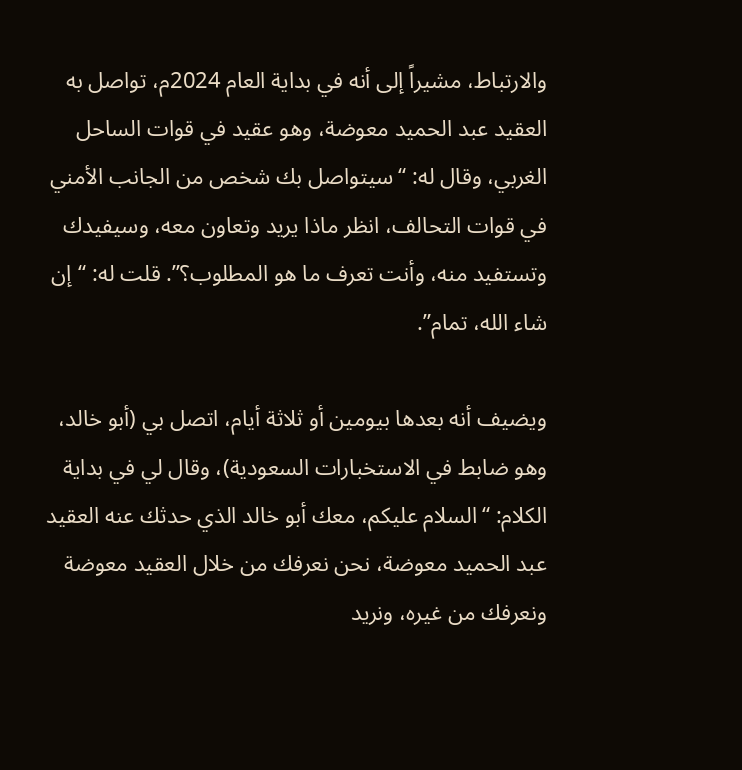والارتباط، مشيراً إلى أنه في بداية العام 2024م، تواصل به العقيد عبد الحميد معوضة، وهو عقيد في قوات الساحل الغربي، وقال له: “سيتواصل بك شخص من الجانب الأمني في قوات التحالف، انظر ماذا يريد وتعاون معه، وسيفيدك وتستفيد منه، وأنت تعرف ما هو المطلوب؟”. قلت له: “إن شاء الله، تمام”.

ويضيف أنه بعدها بيومين أو ثلاثة أيام، اتصل بي (أبو خالد، وهو ضابط في الاستخبارات السعودية)، وقال لي في بداية الكلام: “السلام عليكم، معك أبو خالد الذي حدثك عنه العقيد عبد الحميد معوضة، نحن نعرفك من خلال العقيد معوضة ونعرفك من غيره، ونريد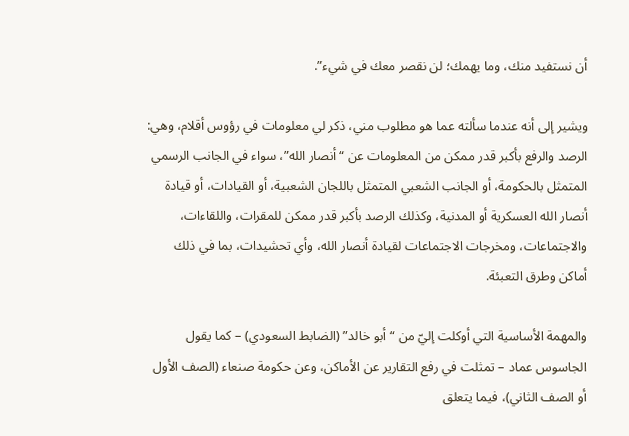أن نستفيد منك، وما يهمك؛ لن نقصر معك في شيء”.

ويشير إلى أنه عندما سألته عما هو مطلوب مني، ذكر لي معلومات في رؤوس أقلام، وهي: الرصد والرفع بأكبر قدر ممكن من المعلومات عن “أنصار الله”، سواء في الجانب الرسمي المتمثل بالحكومة، أو الجانب الشعبي المتمثل باللجان الشعبية، أو القيادات، أو قيادة أنصار الله العسكرية أو المدنية، وكذلك الرصد بأكبر قدر ممكن للمقرات، واللقاءات، والاجتماعات، ومخرجات الاجتماعات لقيادة أنصار الله، وأي تحشيدات، بما في ذلك أماكن وطرق التعبئة.

والمهمة الأساسية التي أوكلت إليّ من “أبو خالد” (الضابط السعودي) – كما يقول الجاسوس عماد – تمثلت في رفع التقارير عن الأماكن، وعن حكومة صنعاء (الصف الأول أو الصف الثاني)، فيما يتعلق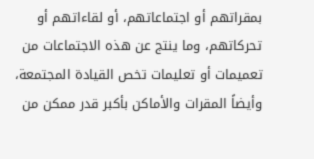بمقراتهم أو اجتماعاتهم، أو لقاءاتهم أو تحركاتهم، وما ينتج عن هذه الاجتماعات من تعميمات أو تعليمات تخص القيادة المجتمعة، وأيضاً المقرات والأماكن بأكبر قدر ممكن من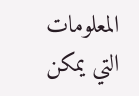المعلومات التي يمكن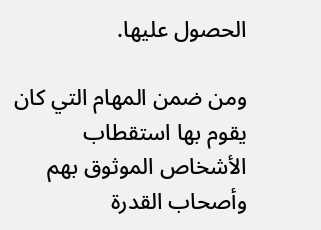الحصول عليها.

ومن ضمن المهام التي كان يقوم بها استقطاب الأشخاص الموثوق بهم وأصحاب القدرة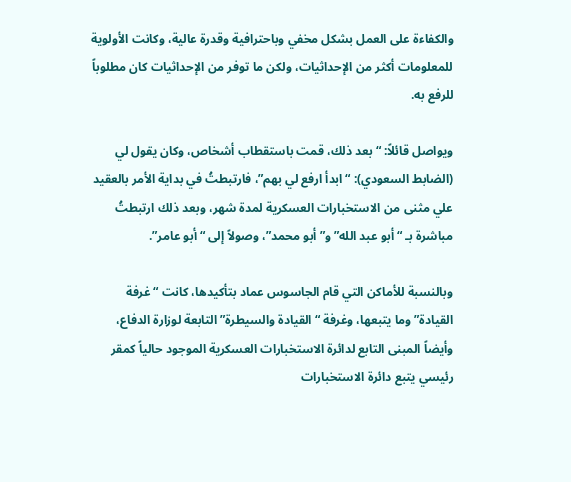والكفاءة على العمل بشكل مخفي وباحترافية وقدرة عالية، وكانت الأولوية للمعلومات أكثر من الإحداثيات، ولكن ما توفر من الإحداثيات كان مطلوباً للرفع به.

ويواصل قائلاً: “بعد ذلك، قمت باستقطاب أشخاص، وكان يقول لي (الضابط السعودي): “ابدأ ارفع لي بهم”، فارتبطتُ في بداية الأمر بالعقيد علي مثنى من الاستخبارات العسكرية لمدة شهر، وبعد ذلك ارتبطتُ مباشرة بـ “أبو عبد الله” و”أبو محمد”، وصولاً إلى “أبو عامر”.

وبالنسبة للأماكن التي قام الجاسوس عماد بتأكيدها، كانت “غرفة القيادة” وما يتبعها، وغرفة “القيادة والسيطرة” التابعة لوزارة الدفاع، وأيضاً المبنى التابع لدائرة الاستخبارات العسكرية الموجود حالياً كمقر رئيسي يتبع دائرة الاستخبارات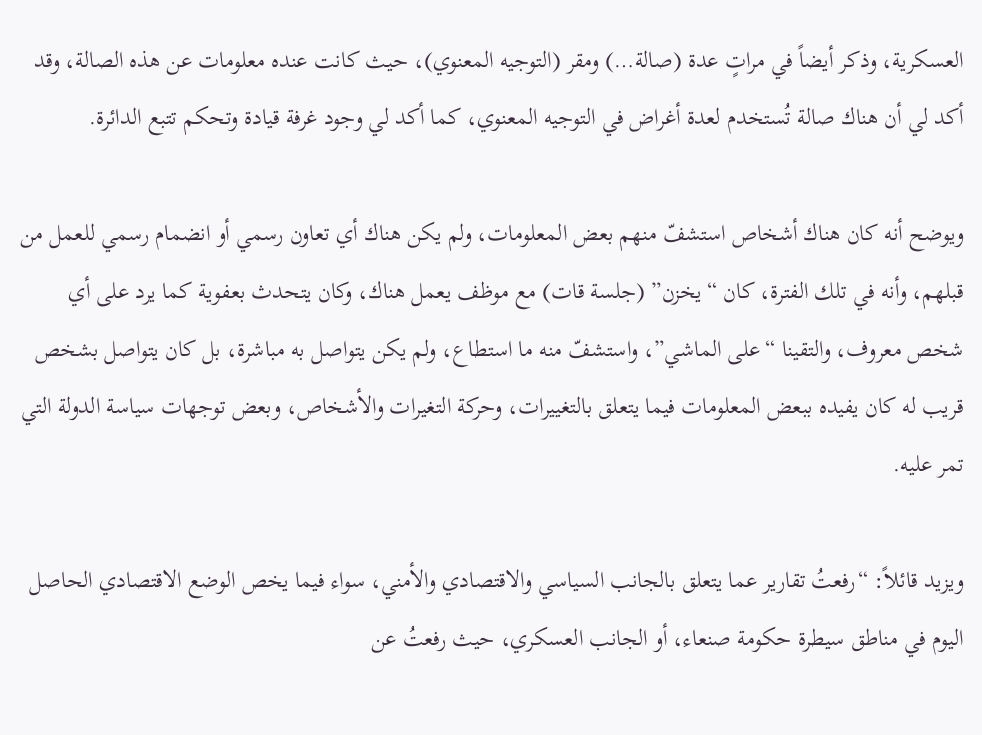العسكرية، وذكر أيضاً في مراتٍ عدة (صالة…) ومقر (التوجيه المعنوي)، حيث كانت عنده معلومات عن هذه الصالة، وقد أكد لي أن هناك صالة تُستخدم لعدة أغراض في التوجيه المعنوي، كما أكد لي وجود غرفة قيادة وتحكم تتبع الدائرة.

ويوضح أنه كان هناك أشخاص استشفّ منهم بعض المعلومات، ولم يكن هناك أي تعاون رسمي أو انضمام رسمي للعمل من قبلهم، وأنه في تلك الفترة، كان “يخزن” (جلسة قات) مع موظف يعمل هناك، وكان يتحدث بعفوية كما يرد على أي شخص معروف، والتقينا “على الماشي”، واستشفّ منه ما استطاع، ولم يكن يتواصل به مباشرة، بل كان يتواصل بشخص قريب له كان يفيده ببعض المعلومات فيما يتعلق بالتغييرات، وحركة التغيرات والأشخاص، وبعض توجهات سياسة الدولة التي تمر عليه.

ويزيد قائلاً: “رفعتُ تقارير عما يتعلق بالجانب السياسي والاقتصادي والأمني، سواء فيما يخص الوضع الاقتصادي الحاصل اليوم في مناطق سيطرة حكومة صنعاء، أو الجانب العسكري، حيث رفعتُ عن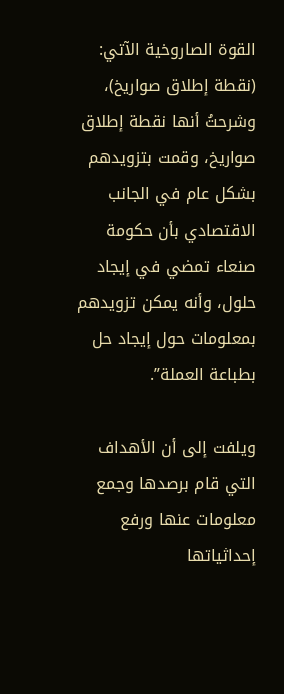القوة الصاروخية الآتي: (نقطة إطلاق صواريخ)، وشرحتُ أنها نقطة إطلاق صواريخ، وقمت بتزويدهم بشكل عام في الجانب الاقتصادي بأن حكومة صنعاء تمضي في إيجاد حلول، وأنه يمكن تزويدهم بمعلومات حول إيجاد حل بطباعة العملة”.

ويلفت إلى أن الأهداف التي قام برصدها وجمع معلومات عنها ورفع إحداثياتها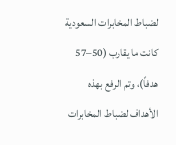لضباط المخابرات السعودية كانت ما يقارب (50–57 هدفاً)، وتم الرفع بهذه الأهداف لضباط المخابرات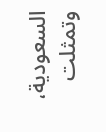السعودية، وتمثلت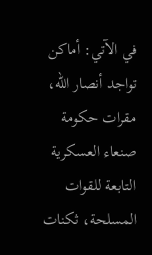في الآتي: أماكن تواجد أنصار الله، مقرات حكومة صنعاء العسكرية التابعة للقوات المسلحة، ثكنات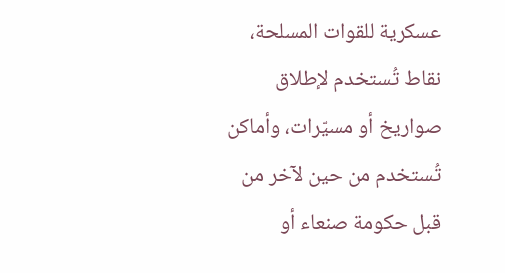عسكرية للقوات المسلحة، نقاط تُستخدم لإطلاق صواريخ أو مسيّرات، وأماكن تُستخدم من حين لآخر من قبل حكومة صنعاء أو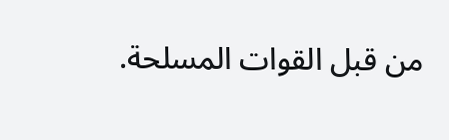من قبل القوات المسلحة.